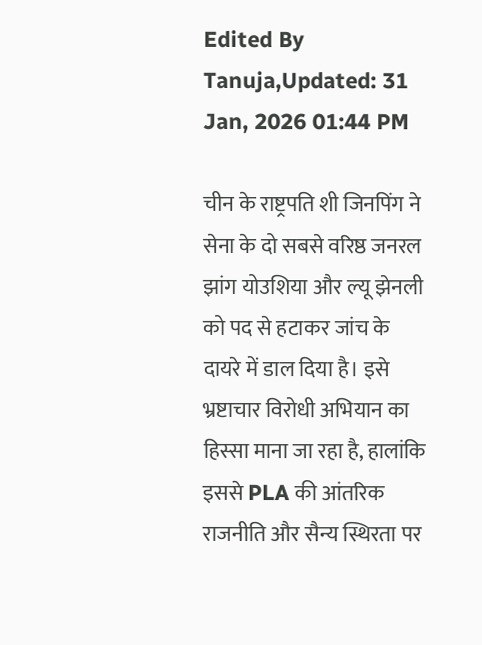Edited By Tanuja,Updated: 31 Jan, 2026 01:44 PM

चीन के राष्ट्रपति शी जिनपिंग ने सेना के दो सबसे वरिष्ठ जनरल झांग योउशिया और ल्यू झेनली को पद से हटाकर जांच के दायरे में डाल दिया है। इसे भ्रष्टाचार विरोधी अभियान का हिस्सा माना जा रहा है, हालांकि इससे PLA की आंतरिक राजनीति और सैन्य स्थिरता पर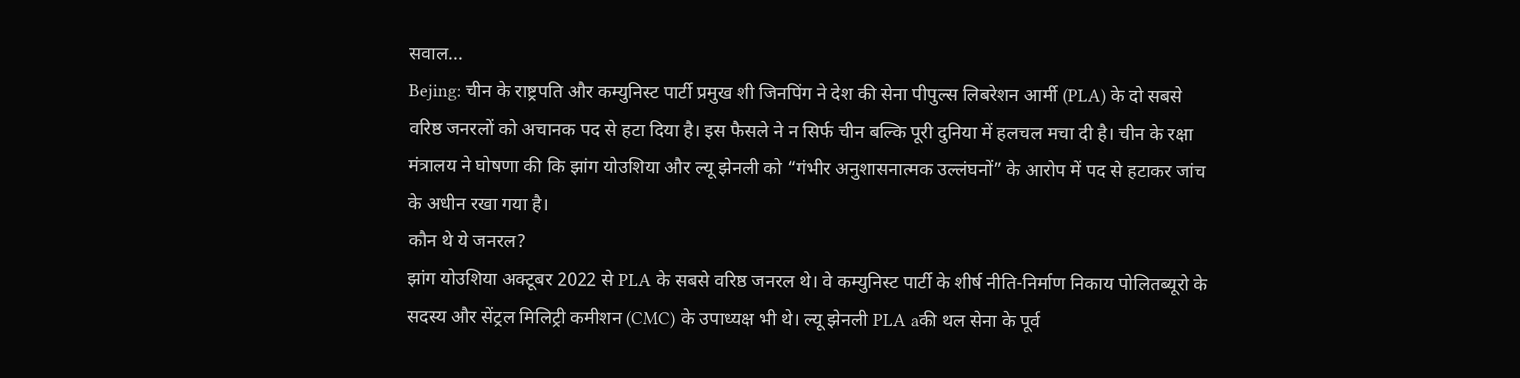सवाल...
Bejing: चीन के राष्ट्रपति और कम्युनिस्ट पार्टी प्रमुख शी जिनपिंग ने देश की सेना पीपुल्स लिबरेशन आर्मी (PLA) के दो सबसे वरिष्ठ जनरलों को अचानक पद से हटा दिया है। इस फैसले ने न सिर्फ चीन बल्कि पूरी दुनिया में हलचल मचा दी है। चीन के रक्षा मंत्रालय ने घोषणा की कि झांग योउशिया और ल्यू झेनली को “गंभीर अनुशासनात्मक उल्लंघनों” के आरोप में पद से हटाकर जांच के अधीन रखा गया है।
कौन थे ये जनरल?
झांग योउशिया अक्टूबर 2022 से PLA के सबसे वरिष्ठ जनरल थे। वे कम्युनिस्ट पार्टी के शीर्ष नीति-निर्माण निकाय पोलितब्यूरो के सदस्य और सेंट्रल मिलिट्री कमीशन (CMC) के उपाध्यक्ष भी थे। ल्यू झेनली PLA aकी थल सेना के पूर्व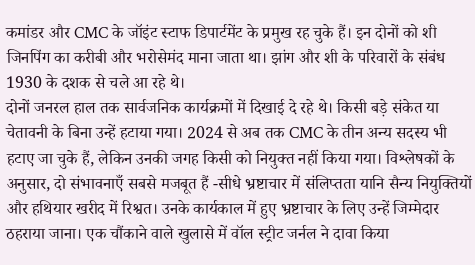कमांडर और CMC के जॉइंट स्टाफ डिपार्टमेंट के प्रमुख रह चुके हैं। इन दोनों को शी जिनपिंग का करीबी और भरोसेमंद माना जाता था। झांग और शी के परिवारों के संबंध 1930 के दशक से चले आ रहे थे।
दोनों जनरल हाल तक सार्वजनिक कार्यक्रमों में दिखाई दे रहे थे। किसी बड़े संकेत या चेतावनी के बिना उन्हें हटाया गया। 2024 से अब तक CMC के तीन अन्य सदस्य भी हटाए जा चुके हैं, लेकिन उनकी जगह किसी को नियुक्त नहीं किया गया। विश्लेषकों के अनुसार, दो संभावनाएँ सबसे मजबूत हैं -सीधे भ्रष्टाचार में संलिप्तता यानि सैन्य नियुक्तियों और हथियार खरीद में रिश्वत। उनके कार्यकाल में हुए भ्रष्टाचार के लिए उन्हें जिम्मेदार ठहराया जाना। एक चौंकाने वाले खुलासे में वॉल स्ट्रीट जर्नल ने दावा किया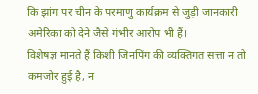कि झांग पर चीन के परमाणु कार्यक्रम से जुड़ी जानकारी अमेरिका को देने जैसे गंभीर आरोप भी हैं।
विशेषज्ञ मानते हैं किशी जिनपिंग की व्यक्तिगत सत्ता न तो कमजोर हुई है, न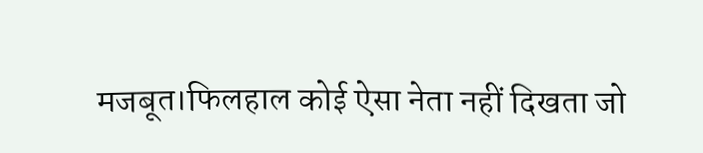मजबूत।फिलहाल कोई ऐसा नेता नहीं दिखता जो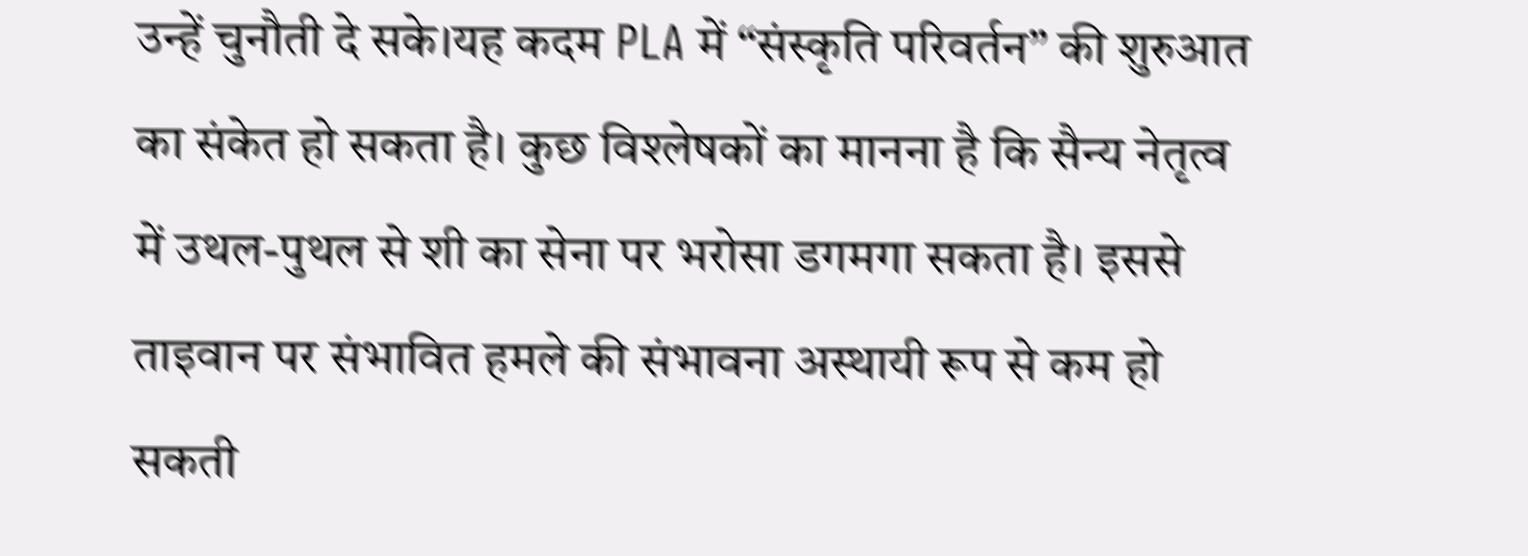उन्हें चुनौती दे सके।यह कदम PLA में “संस्कृति परिवर्तन” की शुरुआत का संकेत हो सकता है। कुछ विश्लेषकों का मानना है कि सैन्य नेतृत्व में उथल-पुथल से शी का सेना पर भरोसा डगमगा सकता है। इससे ताइवान पर संभावित हमले की संभावना अस्थायी रूप से कम हो सकती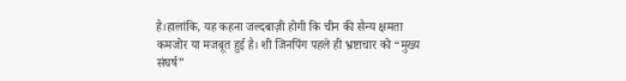है।हालांकि, यह कहना जल्दबाज़ी होगी कि चीन की सैन्य क्षमता कमजोर या मजबूत हुई है। शी जिनपिंग पहले ही भ्रष्टाचार को “मुख्य संघर्ष”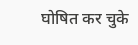घोषित कर चुके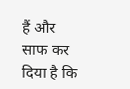हैं और साफ कर दिया है कि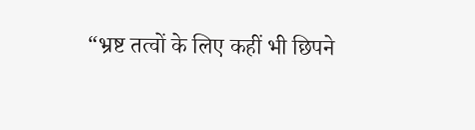“भ्रष्ट तत्वों के लिए कहीं भी छिपने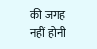की जगह नहीं होनी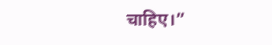चाहिए।”